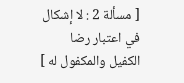[ مسألة 2 : لا إشكال في اعتبار رضا الكفيل والمكفول له ]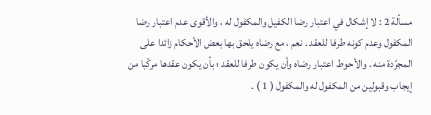مسألة 2 : لا إشكال في اعتبار رضا الكفيل والمكفول له ، والأقوى عدم اعتبار رضا المكفول وعدم كونه طرفا للعقد . نعم ، مع رضاه يلحق بها بعض الأحكام زائدا على المجرّدة منه . والأحوط اعتبار رضاه وأن يكون طرفا للعقد ؛ بأن يكون عقدها مركّبا من إيجاب وقبولين من المكفول له والمكفول ( 1 ) .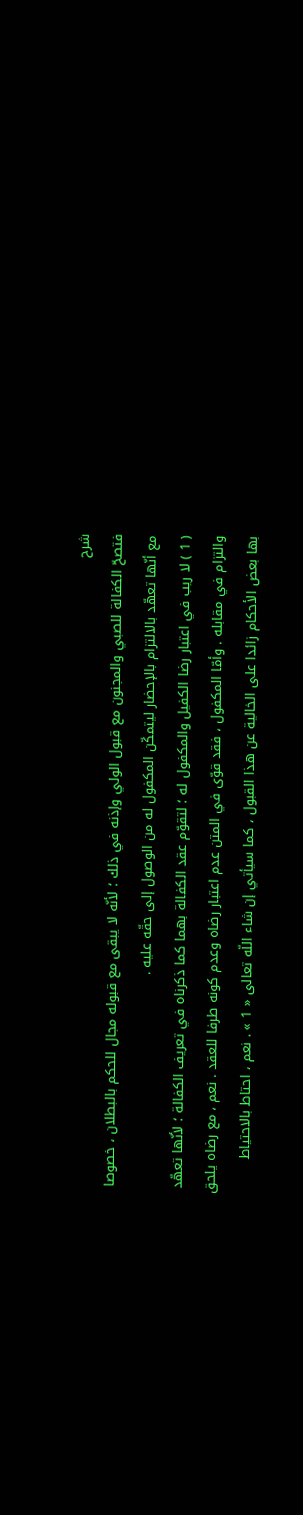شرح
فتصحّ الكفالة للصبي والمجنون مع قبول الولي وإذنه في ذلك ؛ لأنّه لا يبقى مع قبوله مجال للحكم بالبطلان ، خصوصا مع أنّها تعهّد بالالتزام بالإحضار ليتمكّن المكفول له من الوصول إلى حقّه عليه .
( 1 ) لا ريب في اعتبار رضا الكفيل والمكفول له ؛ لتقوّم عقد الكفالة بهما كما ذكرناه في تعريف الكفالة ؛ لأنّها تعهّد والتزام في مقابله . وأمّا المكفول ، فقد قوّى في المتن عدم اعتبار رضاه وعدم كونه طرفا للعقد . نعم ، مع رضاه يلحق بها بعض الأحكام زائدا على الخالية عن هذا القبول ، كما سيأتي إن شاء اللّه تعالى « 1 » . نعم ، احتاط بالاحتياط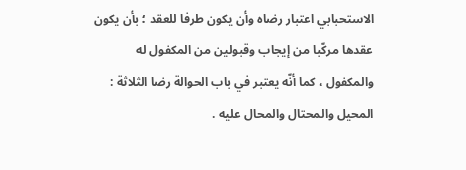الاستحبابي اعتبار رضاه وأن يكون طرفا للعقد ؛ بأن يكون عقدها مركّبا من إيجاب وقبولين من المكفول له والمكفول ، كما أنّه يعتبر في باب الحوالة رضا الثلاثة : المحيل والمحتال والمحال عليه .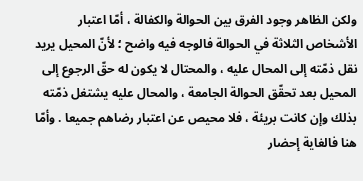ولكن الظاهر وجود الفرق بين الحوالة والكفالة ، أمّا اعتبار الأشخاص الثلاثة في الحوالة فالوجه فيه واضح ؛ لأنّ المحيل يريد نقل ذمّته إلى المحال عليه ، والمحتال لا يكون له حقّ الرجوع إلى المحيل بعد تحقّق الحوالة الجامعة ، والمحال عليه يشتغل ذمّته بذلك وإن كانت بريئة ، فلا محيص عن اعتبار رضاهم جميعا . وأمّا هنا فالغاية إحضار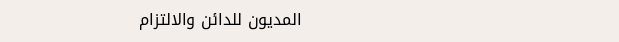المديون للدائن والالتزام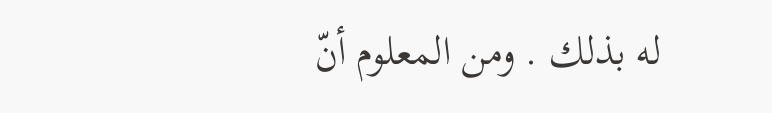له بذلك . ومن المعلوم أنّ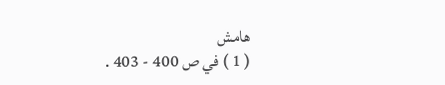هامش
( 1 ) في ص 400 - 403 .